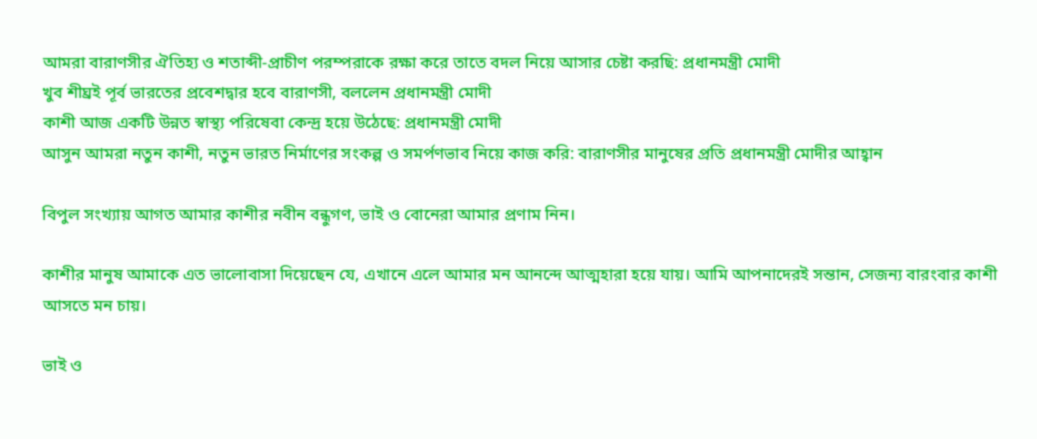আমরা বারাণসীর ঐতিহ্য ও শতাব্দী-প্রাচীণ পরম্পরাকে রক্ষা করে তাতে বদল নিয়ে আসার চেষ্টা করছি: প্রধানমন্ত্রী মোদী
খুব শীঘ্রই পূর্ব ভারতের প্রবেশদ্বার হবে বারাণসী, বললেন প্রধানমন্ত্রী মোদী
কাশী আজ একটি উন্নত স্বাস্থ্য পরিষেবা কেন্দ্র হয়ে উঠেছে: প্রধানমন্ত্রী মোদী
আসুন আমরা নতুন কাশী, নতুন ভারত নির্মাণের সংকল্প ও সমর্পণভাব নিয়ে কাজ করি: বারাণসীর মানুষের প্রতি প্রধানমন্ত্রী মোদীর আহ্বান

বিপুল সংখ্যায় আগত আমার কাশীর নবীন বন্ধুগণ, ভাই ও বোনেরা আমার প্রণাম নিন।

কাশীর মানুষ আমাকে এত ভালোবাসা দিয়েছেন যে, এখানে এলে আমার মন আনন্দে আত্মহারা হয়ে যায়। আমি আপনাদেরই সন্তান, সেজন্য বারংবার কাশী আসতে মন চায়।

ভাই ও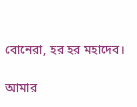বোনেরা, হর হর মহাদেব।

আমার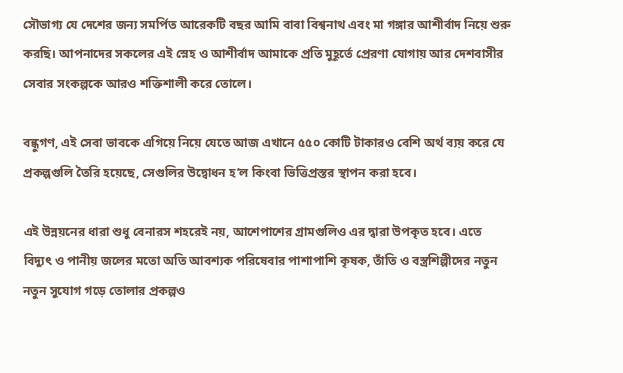সৌভাগ্য যে দেশের জন্য সমর্পিত আরেকটি বছর আমি বাবা বিশ্বনাথ এবং মা গঙ্গার আশীর্বাদ নিয়ে শুরু করছি। আপনাদের সকলের এই স্নেহ ও আশীর্বাদ আমাকে প্রতি মুহূর্তে প্রেরণা যোগায় আর দেশবাসীর সেবার সংকল্পকে আরও শক্তিশালী করে তোলে।

বন্ধুগণ, এই সেবা ভাবকে এগিয়ে নিয়ে যেতে আজ এখানে ৫৫০ কোটি টাকারও বেশি অর্থ ব্যয় করে যে প্রকল্পগুলি তৈরি হয়েছে, সেগুলির উদ্বোধন হ’ল কিংবা ভিত্তিপ্রস্তর স্থাপন করা হবে।

এই উন্নয়নের ধারা শুধু বেনারস শহরেই নয়, আশেপাশের গ্রামগুলিও এর দ্বারা উপকৃত হবে। এতে বিদ্যুৎ ও পানীয় জলের মতো অতি আবশ্যক পরিষেবার পাশাপাশি কৃষক, তাঁতি ও বস্ত্রশিল্পীদের নতুন নতুন সুযোগ গড়ে তোলার প্রকল্পও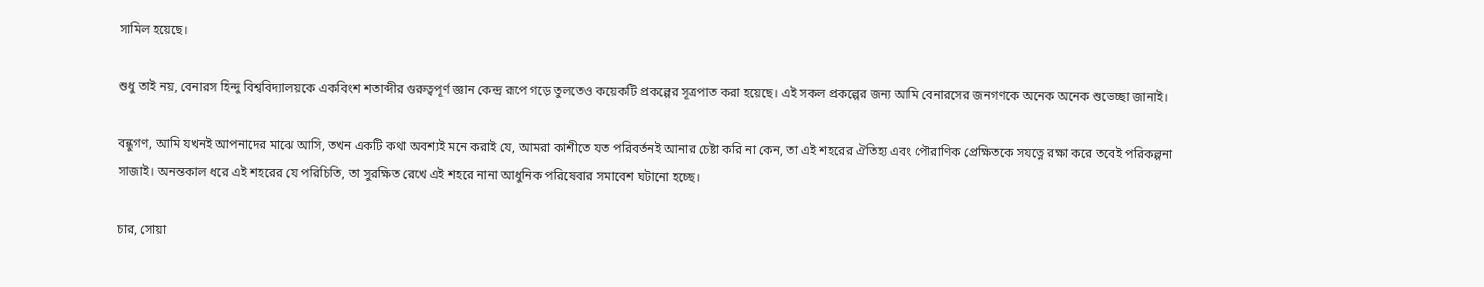সামিল হয়েছে।

শুধু তাই নয়, বেনারস হিন্দু বিশ্ববিদ্যালয়কে একবিংশ শতাব্দীর গুরুত্বপূর্ণ জ্ঞান কেন্দ্র রূপে গড়ে তুলতেও কয়েকটি প্রকল্পের সূত্রপাত করা হয়েছে। এই সকল প্রকল্পের জন্য আমি বেনারসের জনগণকে অনেক অনেক শুভেচ্ছা জানাই।

বন্ধুগণ, আমি যখনই আপনাদের মাঝে আসি, তখন একটি কথা অবশ্যই মনে করাই যে, আমরা কাশীতে যত পরিবর্তনই আনার চেষ্টা করি না কেন, তা এই শহরের ঐতিহ্য এবং পৌরাণিক প্রেক্ষিতকে সযত্নে রক্ষা করে তবেই পরিকল্পনা সাজাই। অনন্তকাল ধরে এই শহরের যে পরিচিতি, তা সুরক্ষিত রেখে এই শহরে নানা আধুনিক পরিষেবার সমাবেশ ঘটানো হচ্ছে।

চার, সোয়া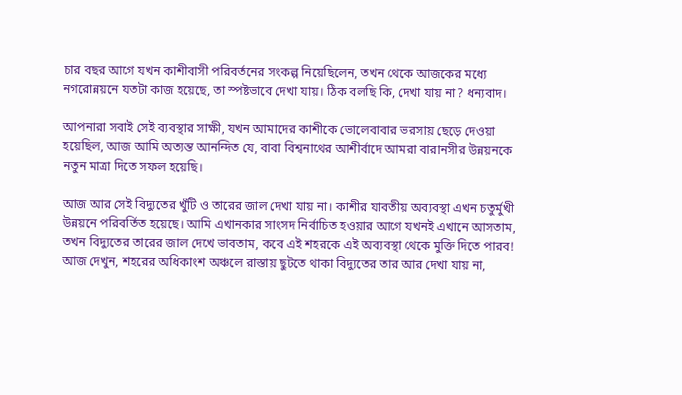চার বছর আগে যখন কাশীবাসী পরিবর্তনের সংকল্প নিয়েছিলেন, তখন থেকে আজকের মধ্যে নগরোন্নয়নে যতটা কাজ হয়েছে, তা স্পষ্টভাবে দেখা যায়। ঠিক বলছি কি, দেখা যায় না? ধন্যবাদ।

আপনারা সবাই সেই ব্যবস্থার সাক্ষী, যখন আমাদের কাশীকে ভোলেবাবার ভরসায় ছেড়ে দেওয়া হয়েছিল, আজ আমি অত্যন্ত আনন্দিত যে, বাবা বিশ্বনাথের আশীর্বাদে আমরা বারানসীর উন্নয়নকে নতুন মাত্রা দিতে সফল হয়েছি।

আজ আর সেই বিদ্যুতের খুঁটি ও তারের জাল দেখা যায় না। কাশীর যাবতীয় অব্যবস্থা এখন চতুর্মুখী উন্নয়নে পরিবর্তিত হয়েছে। আমি এখানকার সাংসদ নির্বাচিত হওয়ার আগে যখনই এখানে আসতাম, তখন বিদ্যুতের তারের জাল দেখে ভাবতাম, কবে এই শহরকে এই অব্যবস্থা থেকে মুক্তি দিতে পারব! আজ দেখুন, শহরের অধিকাংশ অঞ্চলে রাস্তায় ছুটতে থাকা বিদ্যুতের তার আর দেখা যায় না,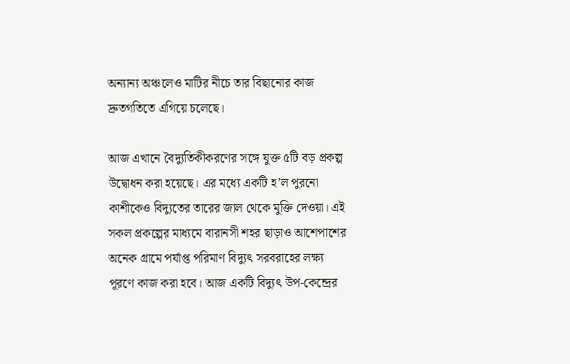অন্যান্য অঞ্চলেও মাটির নীচে তার বিছানোর কাজ দ্রুতগতিতে এগিয়ে চলেছে।

আজ এখানে বৈদ্যুতিকীকরণের সঙ্গে যুক্ত ৫টি বড় প্রকল্প উদ্বোধন করা হয়েছে। এর মধ্যে একটি হ’ল পুরনো কাশীকেও বিদ্যুতের তারের জাল থেকে মুক্তি দেওয়া। এই সকল প্রকল্পের মাধ্যমে বারানসী শহর ছাড়াও আশেপাশের অনেক গ্রামে পর্যাপ্ত পরিমাণ বিদ্যুৎ সরবরাহের লক্ষ্য পূরণে কাজ করা হবে। আজ একটি বিদ্যুৎ উপ-কেন্দ্রের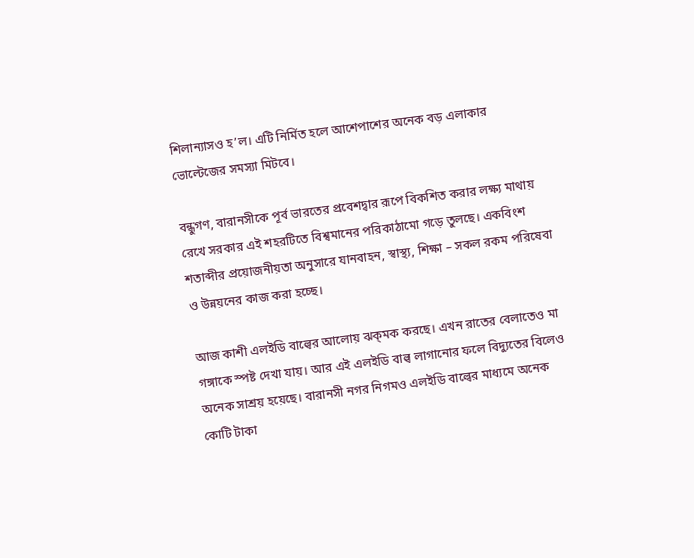শিলান্যাসও হ’ল। এটি নির্মিত হলে আশেপাশের অনেক বড় এলাকার ভোল্টেজের সমস্যা মিটবে।

বন্ধুগণ, বারানসীকে পূর্ব ভারতের প্রবেশদ্বার রূপে বিকশিত করার লক্ষ্য মাথায় রেখে সরকার এই শহরটিতে বিশ্বমানের পরিকাঠামো গড়ে তুলছে। একবিংশ শতাব্দীর প্রয়োজনীয়তা অনুসারে যানবাহন, স্বাস্থ্য, শিক্ষা – সকল রকম পরিষেবা ও উন্নয়নের কাজ করা হচ্ছে।

আজ কাশী এলইডি বাল্বের আলোয় ঝক্‌মক করছে। এখন রাতের বেলাতেও মা গঙ্গাকে স্পষ্ট দেখা যায়। আর এই এলইডি বাল্ব লাগানোর ফলে বিদ্যুতের বিলেও অনেক সাশ্রয় হয়েছে। বারানসী নগর নিগমও এলইডি বাল্বের মাধ্যমে অনেক কোটি টাকা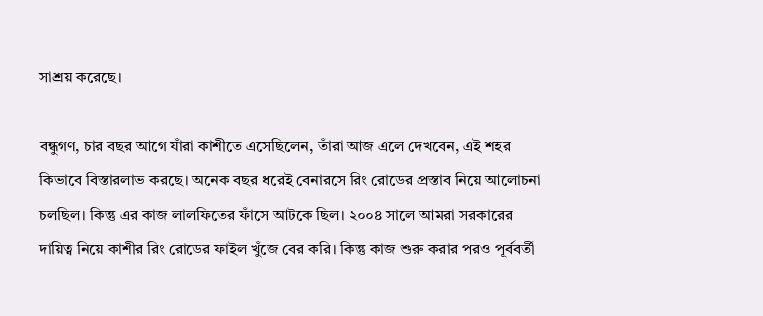সাশ্রয় করেছে।

বন্ধুগণ, চার বছর আগে যাঁরা কাশীতে এসেছিলেন, তাঁরা আজ এলে দেখবেন, এই শহর কিভাবে বিস্তারলাভ করছে। অনেক বছর ধরেই বেনারসে রিং রোডের প্রস্তাব নিয়ে আলোচনা চলছিল। কিন্তু এর কাজ লালফিতের ফাঁসে আটকে ছিল। ২০০৪ সালে আমরা সরকারের দায়িত্ব নিয়ে কাশীর রিং রোডের ফাইল খুঁজে বের করি। কিন্তু কাজ শুরু করার পরও পূর্ববর্তী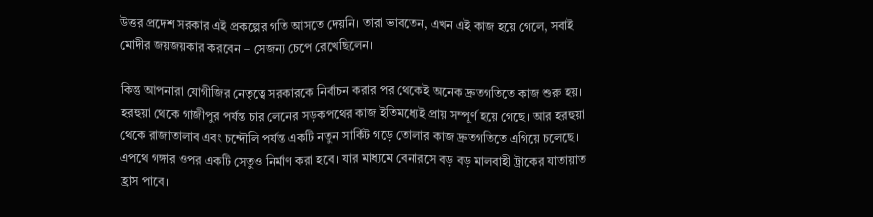উত্তর প্রদেশ সরকার এই প্রকল্পের গতি আসতে দেয়নি। তারা ভাবতেন, এখন এই কাজ হয়ে গেলে, সবাই মোদীর জয়জয়কার করবেন – সেজন্য চেপে রেখেছিলেন।

কিন্তু আপনারা যোগীজির নেতৃত্বে সরকারকে নির্বাচন করার পর থেকেই অনেক দ্রুতগতিতে কাজ শুরু হয়। হরহুয়া থেকে গাজীপুর পর্যন্ত চার লেনের সড়কপথের কাজ ইতিমধ্যেই প্রায় সম্পূর্ণ হয়ে গেছে। আর হরহুয়া থেকে রাজাতালাব এবং চন্দৌলি পর্যন্ত একটি নতুন সার্কিট গড়ে তোলার কাজ দ্রুতগতিতে এগিয়ে চলেছে। এপথে গঙ্গার ওপর একটি সেতুও নির্মাণ করা হবে। যার মাধ্যমে বেনারসে বড় বড় মালবাহী ট্রাকের যাতায়াত হ্রাস পাবে।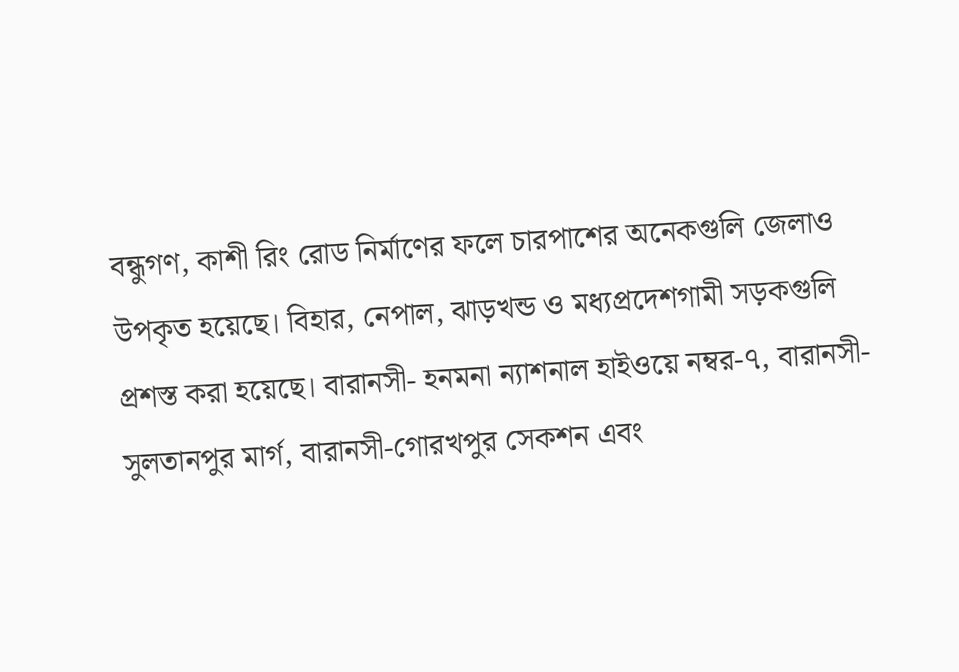বন্ধুগণ, কাশী রিং রোড নির্মাণের ফলে চারপাশের অনেকগুলি জেলাও উপকৃত হয়েছে। বিহার, নেপাল, ঝাড়খন্ড ও মধ্যপ্রদেশগামী সড়কগুলি প্রশস্ত করা হয়েছে। বারানসী- হনমনা ন্যাশনাল হাইওয়ে নম্বর-৭, বারানসী-সুলতানপুর মার্গ, বারানসী-গোরখপুর সেকশন এবং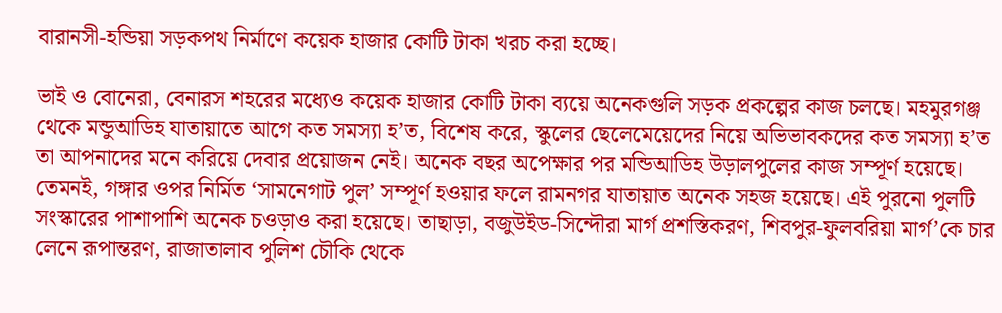বারানসী-হন্ডিয়া সড়কপথ নির্মাণে কয়েক হাজার কোটি টাকা খরচ করা হচ্ছে।

ভাই ও বোনেরা, বেনারস শহরের মধ্যেও কয়েক হাজার কোটি টাকা ব্যয়ে অনেকগুলি সড়ক প্রকল্পের কাজ চলছে। মহমুরগঞ্জ থেকে মন্ডুআডিহ যাতায়াতে আগে কত সমস্যা হ’ত, বিশেষ করে, স্কুলের ছেলেমেয়েদের নিয়ে অভিভাবকদের কত সমস্যা হ’ত তা আপনাদের মনে করিয়ে দেবার প্রয়োজন নেই। অনেক বছর অপেক্ষার পর মন্ডিআডিহ উড়ালপুলের কাজ সম্পূর্ণ হয়েছে। তেমনই, গঙ্গার ওপর নির্মিত ‘সামনেগাট পুল’ সম্পূর্ণ হওয়ার ফলে রামনগর যাতায়াত অনেক সহজ হয়েছে। এই পুরনো পুলটি সংস্কারের পাশাপাশি অনেক চওড়াও করা হয়েছে। তাছাড়া, বজুউইড-সিন্দৌরা মার্গ প্রশস্তিকরণ, শিবপুর-ফুলবরিয়া মার্গ’কে চার লেনে রূপান্তরণ, রাজাতালাব পুলিশ চৌকি থেকে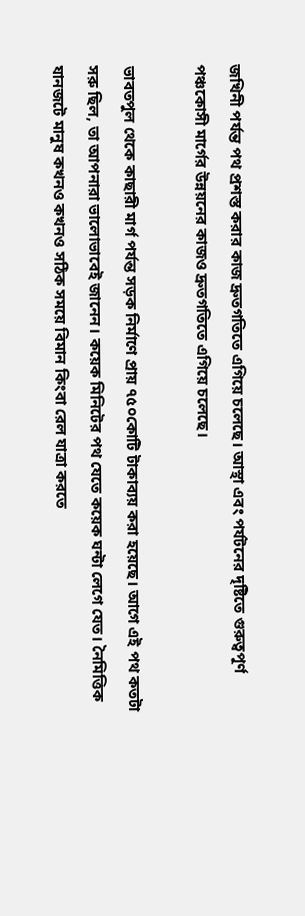জখিনী পর্যন্ত পথ প্রশস্ত করার কাজ দ্রুতগতিতে এগিয়ে চলেছে। আস্থা এবং পর্যটনের দৃষ্টিতে গুরুত্বপূর্ণ পঞ্চকোসী মার্গের উন্নয়নের কাজও দ্রুতগতিতে এগিয়ে চলেছে।

ভাবতপুল থেকে কাছারী মার্গ পর্যন্ত সড়ক নির্মাণে প্রায় ৭৫০কোটি টাকাব্যয় করা হয়েছে। আগে এই পথ কতটা সরু ছিল, তা আপনারা ভালোভাবেই জানেন। কয়েক মিনিটের পথ যেতে কয়েক ঘন্টা লেগে যেত। নৈমিত্তিক যানজটে মানুষ কখনও কখনও সঠিক সময়ে বিমান কিংবা রেল যাত্রা করতে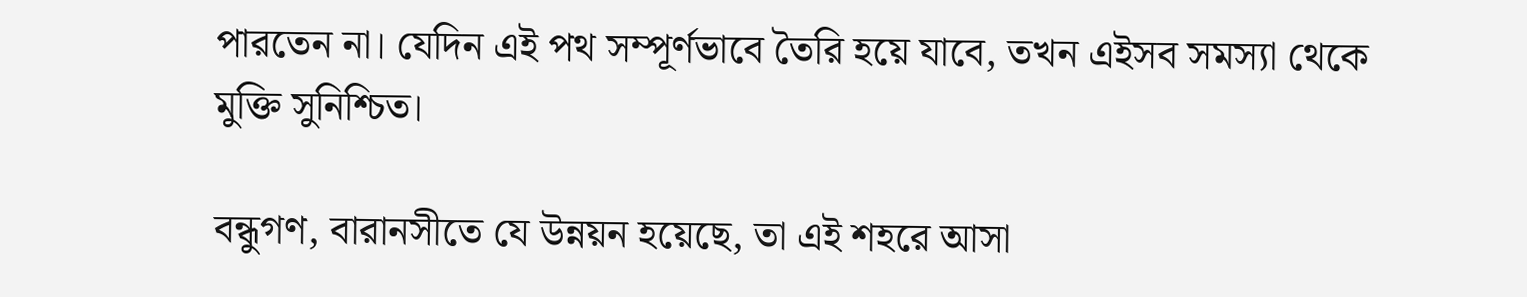পারতেন না। যেদিন এই পথ সম্পূর্ণভাবে তৈরি হয়ে যাবে, তখন এইসব সমস্যা থেকে মুক্তি সুনিশ্চিত।

বন্ধুগণ, বারানসীতে যে উন্নয়ন হয়েছে, তা এই শহরে আসা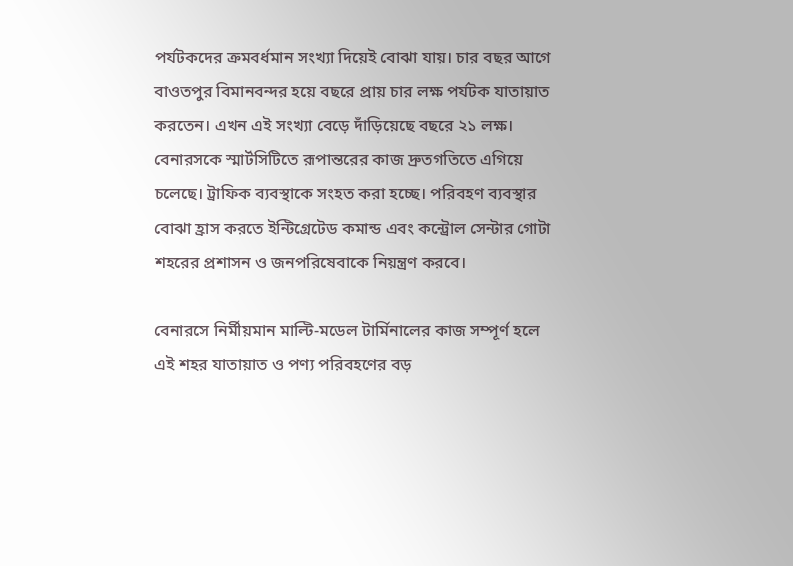পর্যটকদের ক্রমবর্ধমান সংখ্যা দিয়েই বোঝা যায়। চার বছর আগে বাওতপুর বিমানবন্দর হয়ে বছরে প্রায় চার লক্ষ পর্যটক যাতায়াত করতেন। এখন এই সংখ্যা বেড়ে দাঁড়িয়েছে বছরে ২১ লক্ষ। বেনারসকে স্মার্টসিটিতে রূপান্তরের কাজ দ্রুতগতিতে এগিয়ে চলেছে। ট্রাফিক ব্যবস্থাকে সংহত করা হচ্ছে। পরিবহণ ব্যবস্থার বোঝা হ্রাস করতে ইন্টিগ্রেটেড কমান্ড এবং কন্ট্রোল সেন্টার গোটা শহরের প্রশাসন ও জনপরিষেবাকে নিয়ন্ত্রণ করবে।

বেনারসে নির্মীয়মান মাল্টি-মডেল টার্মিনালের কাজ সম্পূর্ণ হলে এই শহর যাতায়াত ও পণ্য পরিবহণের বড়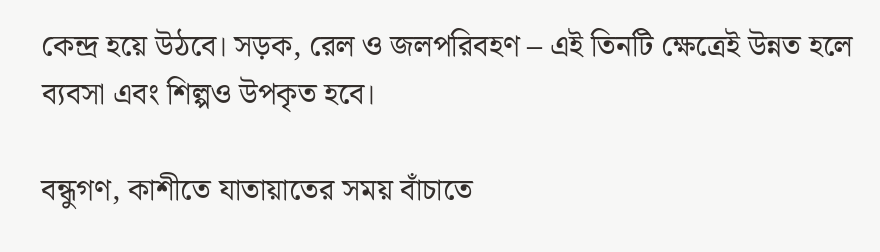কেন্দ্র হয়ে উঠবে। সড়ক, রেল ও জলপরিবহণ – এই তিনটি ক্ষেত্রেই উন্নত হলে ব্যবসা এবং শিল্পও উপকৃত হবে।

বন্ধুগণ, কাশীতে যাতায়াতের সময় বাঁচাতে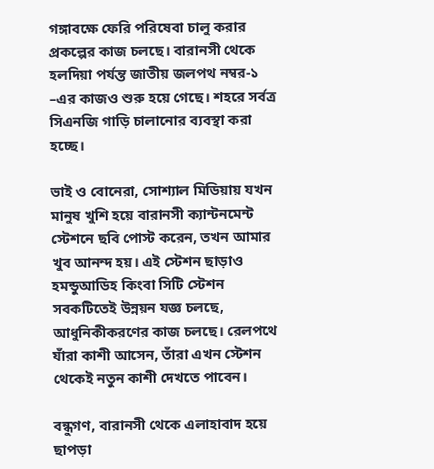গঙ্গাবক্ষে ফেরি পরিষেবা চালু করার প্রকল্পের কাজ চলছে। বারানসী থেকে হলদিয়া পর্যন্ত জাতীয় জলপথ নম্বর-১ –এর কাজও শুরু হয়ে গেছে। শহরে সর্বত্র সিএনজি গাড়ি চালানোর ব্যবস্থা করা হচ্ছে।

ভাই ও বোনেরা, সোশ্যাল মিডিয়ায় যখন মানুষ খুশি হয়ে বারানসী ক্যান্টনমেন্ট স্টেশনে ছবি পোস্ট করেন, তখন আমার খুব আনন্দ হয়। এই স্টেশন ছাড়াও হমন্ডুআডিহ কিংবা সিটি স্টেশন সবকটিতেই উন্নয়ন যজ্ঞ চলছে, আধুনিকীকরণের কাজ চলছে। রেলপথে যাঁরা কাশী আসেন, তাঁরা এখন স্টেশন থেকেই নতুন কাশী দেখতে পাবেন।

বন্ধুগণ, বারানসী থেকে এলাহাবাদ হয়ে ছাপড়া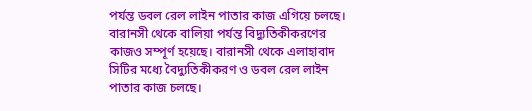পর্যন্ত ডবল রেল লাইন পাতার কাজ এগিয়ে চলছে। বারানসী থেকে বালিয়া পর্যন্ত বিদ্যুতিকীকরণের কাজও সম্পূর্ণ হয়েছে। বারানসী থেকে এলাহাবাদ সিটির মধ্যে বৈদ্যুতিকীকরণ ও ডবল রেল লাইন পাতার কাজ চলছে।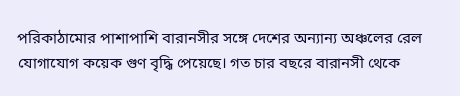পরিকাঠামোর পাশাপাশি বারানসীর সঙ্গে দেশের অন্যান্য অঞ্চলের রেল যোগাযোগ কয়েক গুণ বৃদ্ধি পেয়েছে। গত চার বছরে বারানসী থেকে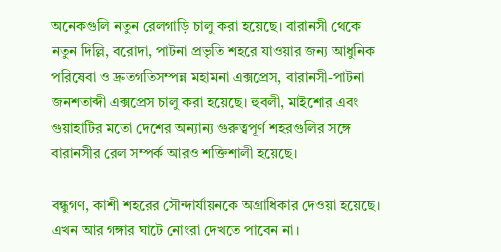অনেকগুলি নতুন রেলগাড়ি চালু করা হয়েছে। বারানসী থেকে নতুন দিল্লি, বরোদা, পাটনা প্রভৃতি শহরে যাওয়ার জন্য আধুনিক পরিষেবা ও দ্রুতগতিসম্পন্ন মহামনা এক্সপ্রেস, বারানসী-পাটনা জনশতাব্দী এক্সপ্রেস চালু করা হয়েছে। হুবলী, মাইশোর এবং গুয়াহাটির মতো দেশের অন্যান্য গুরুত্বপূর্ণ শহরগুলির সঙ্গে বারানসীর রেল সম্পর্ক আরও শক্তিশালী হয়েছে।

বন্ধুগণ, কাশী শহরের সৌন্দার্যায়নকে অগ্রাধিকার দেওয়া হয়েছে। এখন আর গঙ্গার ঘাটে নোংরা দেখতে পাবেন না।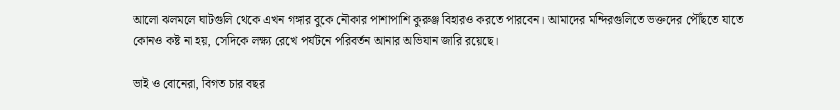আলো ঝলমলে ঘাটগুলি থেকে এখন গঙ্গার বুকে নৌকার পাশাপাশি কুরুঞ্জ বিহারও করতে পারবেন। আমাদের মন্দিরগুলিতে ভক্তদের পৌঁছতে যাতে কোনও কষ্ট না হয়, সেদিকে লক্ষ্য রেখে পর্যটনে পরিবর্তন আনার অভিযান জারি রয়েছে।

ভাই ও বোনেরা, বিগত চার বছর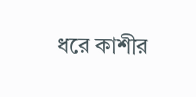ধরে কাশীর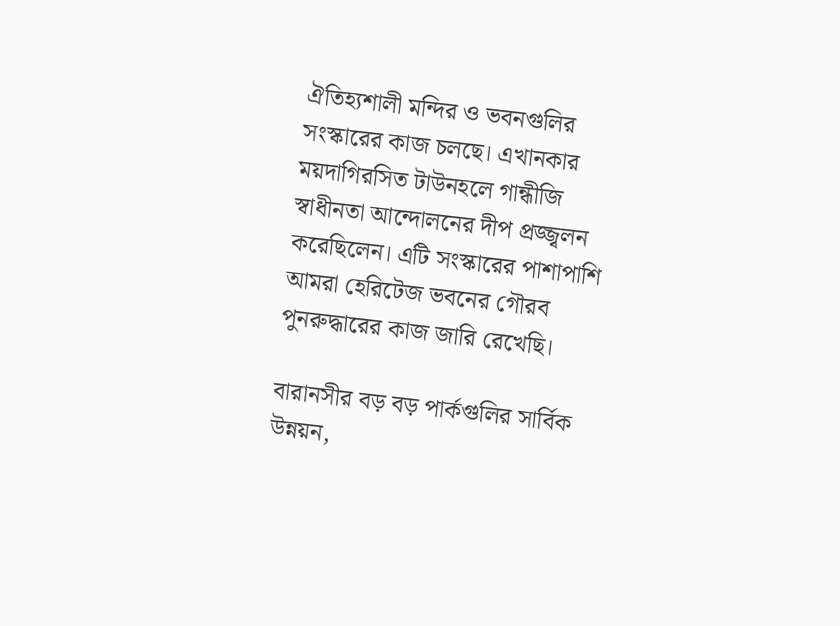ঐতিহ্যশালী মন্দির ও ভবনগুলির সংস্কারের কাজ চলছে। এখানকার ময়দাগিরসিত টাউনহলে গান্ধীজি স্বাধীনতা আন্দোলনের দীপ প্রজ্জ্বলন করেছিলেন। এটি সংস্কারের পাশাপাশি আমরা হেরিটেজ ভবনের গৌরব পুনরুদ্ধারের কাজ জারি রেখেছি।

বারানসীর বড় বড় পার্কগুলির সার্বিক উন্নয়ন,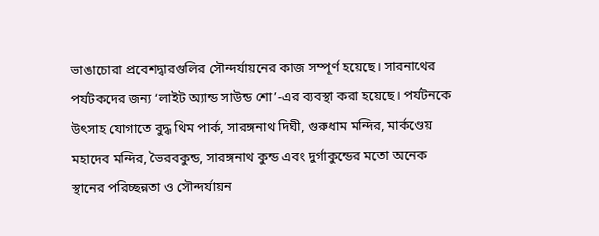ভাঙাচোরা প্রবেশদ্বারগুলির সৌন্দর্যায়নের কাজ সম্পূর্ণ হয়েছে। সারনাথের পর্যটকদের জন্য ‘লাইট অ্যান্ড সাউন্ড শো’-এর ব্যবস্থা করা হয়েছে। পর্যটনকে উৎসাহ যোগাতে বুদ্ধ থিম পার্ক, সারঙ্গনাথ দিঘী, গুরুধাম মন্দির, মার্কণ্ডেয় মহাদেব মন্দির, ভৈরবকুন্ড, সারঙ্গনাথ কুন্ড এবং দুর্গাকুন্ডের মতো অনেক স্থানের পরিচ্ছন্নতা ও সৌন্দর্যায়ন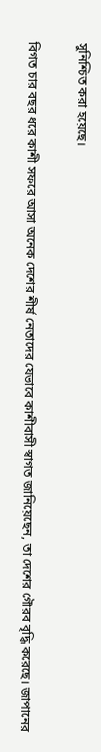সুনিশ্চিত করা হয়েছে।

বিগত চার বছর ধরে কাশী সফরে আসা অনেক দেশের শীর্ষ নেতাদের যেভাবে কাশীবাসী স্বাগত জানিয়েছেন, তা দেশের গৌরব বৃদ্ধি করেছে। জাপানের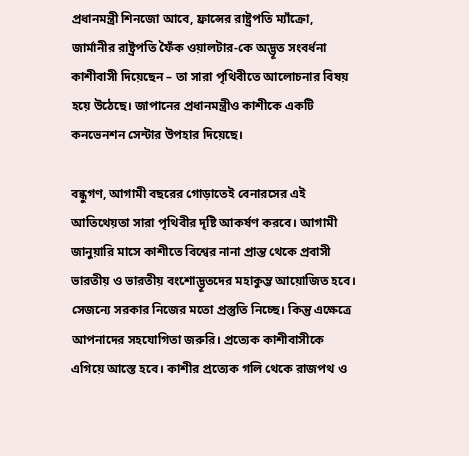প্রধানমন্ত্রী শিনজো আবে, ফ্রান্সের রাষ্ট্রপতি ম্যাঁক্রো, জার্মানীর রাষ্ট্রপতি ফৈঁক ওয়ালটার-কে অদ্ভূত সংবর্ধনা কাশীবাসী দিয়েছেন – তা সারা পৃথিবীতে আলোচনার বিষয় হয়ে উঠেছে। জাপানের প্রধানমন্ত্রীও কাশীকে একটি কনভেনশন সেন্টার উপহার দিয়েছে।

বন্ধুগণ, আগামী বছরের গোড়াতেই বেনারসের এই আতিথেয়তা সারা পৃথিবীর দৃষ্টি আকর্ষণ করবে। আগামী জানুয়ারি মাসে কাশীতে বিশ্বের নানা প্রান্ত থেকে প্রবাসী ভারতীয় ও ভারতীয় বংশোদ্ভূতদের মহাকুম্ভ আয়োজিত হবে। সেজন্যে সরকার নিজের মতো প্রস্তুতি নিচ্ছে। কিন্তু এক্ষেত্রে আপনাদের সহযোগিতা জরুরি। প্রত্যেক কাশীবাসীকে এগিয়ে আস্তে হবে। কাশীর প্রত্যেক গলি থেকে রাজপথ ও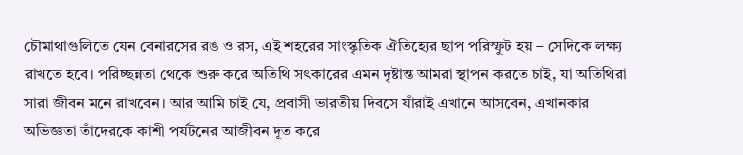চৌমাথাগুলিতে যেন বেনারসের রঙ ও রস, এই শহরের সাংস্কৃতিক ঐতিহ্যের ছাপ পরিস্ফুট হয় – সেদিকে লক্ষ্য রাখতে হবে। পরিচ্ছন্নতা থেকে শুরু করে অতিথি সৎকারের এমন দৃষ্টান্ত আমরা স্থাপন করতে চাই, যা অতিথিরা সারা জীবন মনে রাখবেন। আর আমি চাই যে, প্রবাসী ভারতীয় দিবসে যাঁরাই এখানে আসবেন, এখানকার অভিজ্ঞতা তাঁদেরকে কাশী পর্যটনের আজীবন দূত করে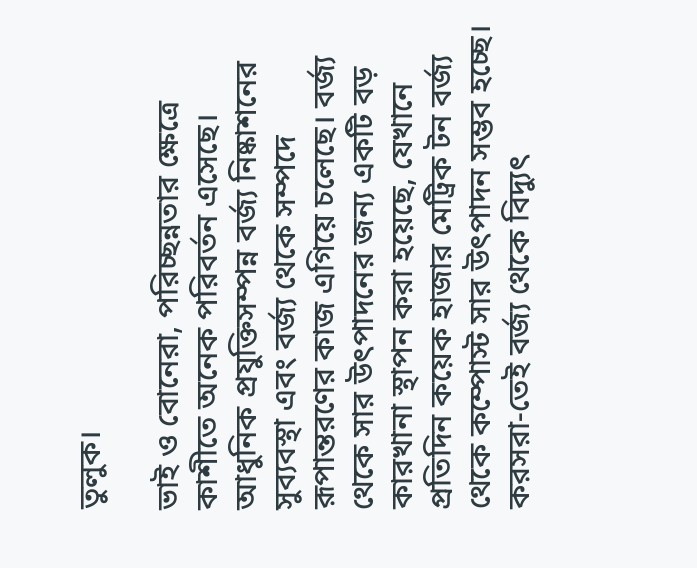তুলুক।

ভাই ও বোনেরা, পরিচ্ছন্নতার ক্ষেত্রে কাশীতে অনেক পরিবর্তন এসেছে। আধুনিক প্রযুক্তিসম্পন্ন বর্জ্য নিষ্কাশনের সুব্যবস্থা এবং বর্জ্য থেকে সম্পদে রূপান্তরণের কাজ এগিয়ে চলেছে। বর্জ্য থেকে সার উৎপাদনের জন্য একটি বড় কারখানা স্থাপন করা হয়েছে, যেখানে প্রতিদিন কয়েক হাজার মেট্রিক টন বর্জ্য থেকে কম্পোস্ট সার উৎপাদন সম্ভব হচ্ছে। করসরা-তেই বর্জ্য থেকে বিদ্যুৎ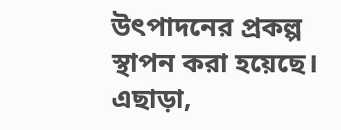উৎপাদনের প্রকল্প স্থাপন করা হয়েছে। এছাড়া,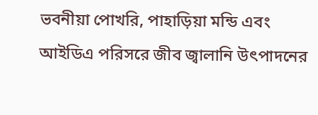ভবনীয়া পোখরি, পাহাড়িয়া মন্ডি এবং আইডিএ পরিসরে জীব জ্বালানি উৎপাদনের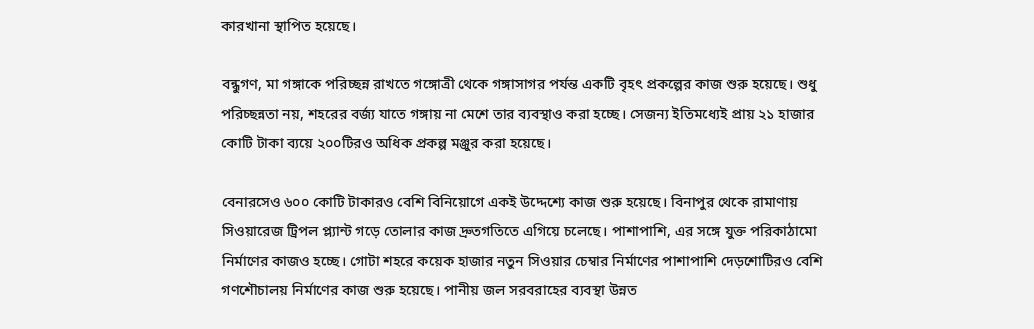কারখানা স্থাপিত হয়েছে।

বন্ধুগণ, মা গঙ্গাকে পরিচ্ছন্ন রাখতে গঙ্গোত্রী থেকে গঙ্গাসাগর পর্যন্ত একটি বৃহৎ প্রকল্পের কাজ শুরু হয়েছে। শুধু পরিচ্ছন্নতা নয়, শহরের বর্জ্য যাতে গঙ্গায় না মেশে তার ব্যবস্থাও করা হচ্ছে। সেজন্য ইতিমধ্যেই প্রায় ২১ হাজার কোটি টাকা ব্যয়ে ২০০টিরও অধিক প্রকল্প মঞ্জুর করা হয়েছে।

বেনারসেও ৬০০ কোটি টাকারও বেশি বিনিয়োগে একই উদ্দেশ্যে কাজ শুরু হয়েছে। বিনাপুর থেকে রামাণায় সিওয়ারেজ ট্রিপল প্ল্যান্ট গড়ে তোলার কাজ দ্রুতগতিতে এগিয়ে চলেছে। পাশাপাশি, এর সঙ্গে যুক্ত পরিকাঠামো নির্মাণের কাজও হচ্ছে। গোটা শহরে কয়েক হাজার নতুন সিওয়ার চেম্বার নির্মাণের পাশাপাশি দেড়শোটিরও বেশি গণশৌচালয় নির্মাণের কাজ শুরু হয়েছে। পানীয় জল সরবরাহের ব্যবস্থা উন্নত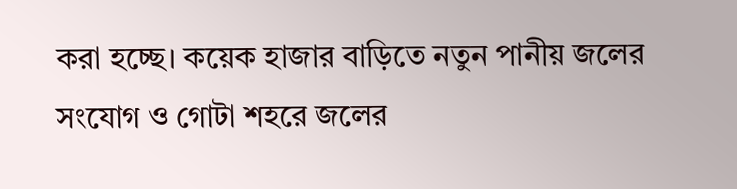করা হচ্ছে। কয়েক হাজার বাড়িতে নতুন পানীয় জলের সংযোগ ও গোটা শহরে জলের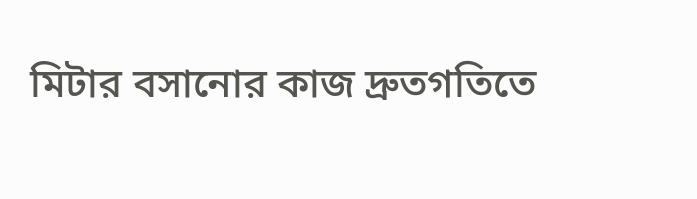মিটার বসানোর কাজ দ্রুতগতিতে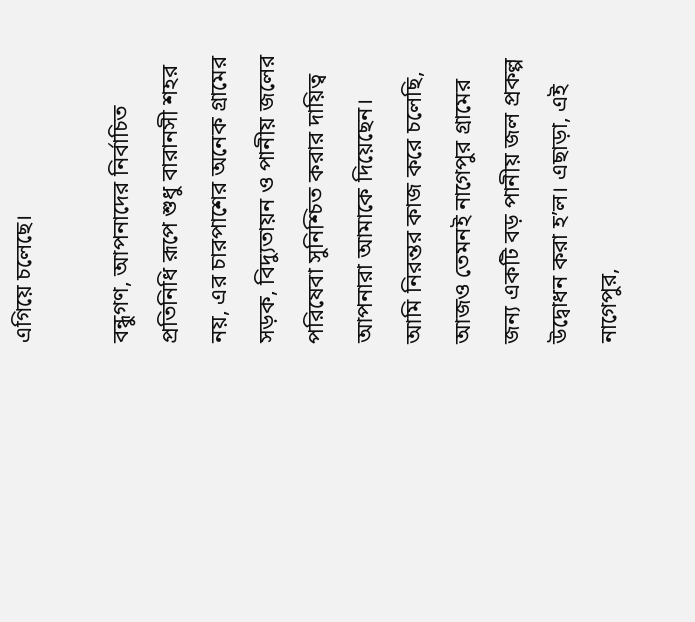এগিয়ে চলেছে।

বন্ধুগণ, আপনাদের নির্বাচিত প্রতিনিধি রূপে শুধু বারানসী শহর নয়, এর চারপাশের অনেক গ্রামের সড়ক, বিদ্যুতায়ন ও পানীয় জলের পরিষেবা সুনিশ্চিত করার দায়িত্ব আপনারা আমাকে দিয়েছেন। আমি নিরন্তর কাজ করে চলেছি, আজও তেমনই নাগেপুর গ্রামের জন্য একটি বড় পানীয় জল প্রকল্প উদ্বোধন করা হ’ল। এছাড়া, এই নাগেপুর,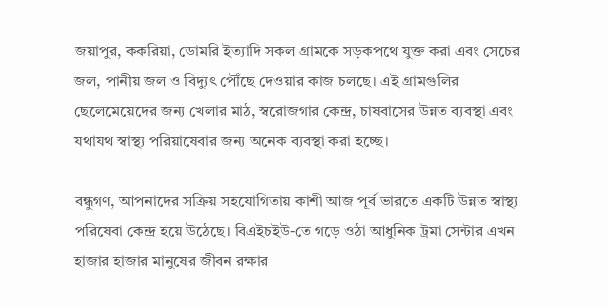জয়াপুর, ককরিয়া, ডোমরি ইত্যাদি সকল গ্রামকে সড়কপথে যুক্ত করা এবং সেচের জল, পানীয় জল ও বিদ্যুৎ পৌঁছে দেওয়ার কাজ চলছে। এই গ্রামগুলির ছেলেমেয়েদের জন্য খেলার মাঠ, স্বরোজগার কেন্দ্র, চাষবাসের উন্নত ব্যবস্থা এবং যথাযথ স্বাস্থ্য পরিয়াষেবার জন্য অনেক ব্যবস্থা করা হচ্ছে।

বন্ধুগণ, আপনাদের সক্রিয় সহযোগিতায় কাশী আজ পূর্ব ভারতে একটি উন্নত স্বাস্থ্য পরিষেবা কেন্দ্র হয়ে উঠেছে। বিএইচইউ-তে গড়ে ওঠা আধুনিক ট্রমা সেন্টার এখন হাজার হাজার মানুষের জীবন রক্ষার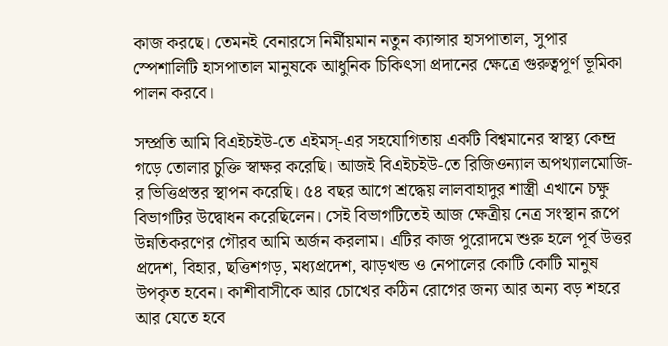কাজ করছে। তেমনই বেনারসে নির্মীয়মান নতুন ক্যান্সার হাসপাতাল, সুপার স্পেশালিটি হাসপাতাল মানুষকে আধুনিক চিকিৎসা প্রদানের ক্ষেত্রে গুরুত্বপূর্ণ ভূমিকা পালন করবে।

সম্প্রতি আমি বিএইচইউ-তে এইমস্‌-এর সহযোগিতায় একটি বিশ্বমানের স্বাস্থ্য কেন্দ্র গড়ে তোলার চুক্তি স্বাক্ষর করেছি। আজই বিএইচইউ-তে রিজিওন্যাল অপথ্যালমোজি-র ভিত্তিপ্রস্তর স্থাপন করেছি। ৫৪ বছর আগে শ্রদ্ধেয় লালবাহাদুর শাস্ত্রী এখানে চক্ষু বিভাগটির উদ্বোধন করেছিলেন। সেই বিভাগটিতেই আজ ক্ষেত্রীয় নেত্র সংস্থান রূপে উন্নতিকরণের গৌরব আমি অর্জন করলাম। এটির কাজ পুরোদমে শুরু হলে পূর্ব উত্তর প্রদেশ, বিহার, ছত্তিশগড়, মধ্যপ্রদেশ, ঝাড়খন্ড ও নেপালের কোটি কোটি মানুষ উপকৃত হবেন। কাশীবাসীকে আর চোখের কঠিন রোগের জন্য আর অন্য বড় শহরে আর যেতে হবে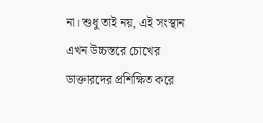না। শুধু তাই নয়, এই সংস্থান এখন উচ্চস্তরে চোখের ডাক্তারদের প্রশিক্ষিত করে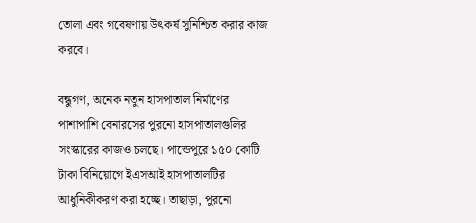তোলা এবং গবেষণায় উৎকর্ষ সুনিশ্চিত করার কাজ করবে।

বন্ধুগণ, অনেক নতুন হাসপাতাল নির্মাণের পাশাপাশি বেনারসের পুরনো হাসপাতালগুলির সংস্কারের কাজও চলছে। পান্ডেপুরে ১৫০ কোটি টাকা বিনিয়োগে ইএসআই হাসপাতালটির আধুনিকীকরণ করা হচ্ছে। তাছাড়া, পুরনো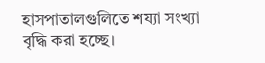হাসপাতালগুলিতে শয্যা সংখ্যা বৃদ্ধি করা হচ্ছে।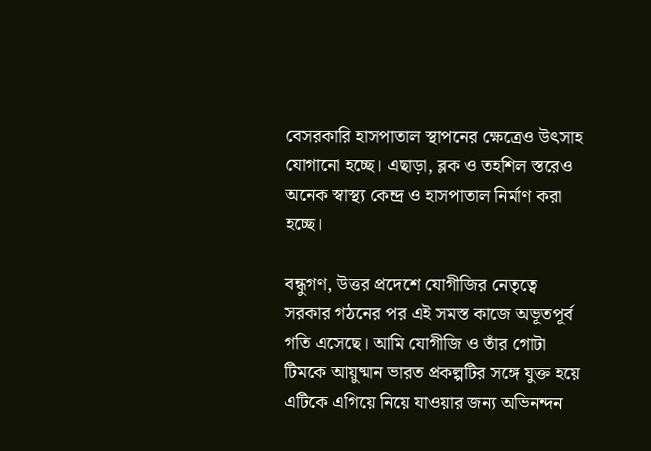বেসরকারি হাসপাতাল স্থাপনের ক্ষেত্রেও উৎসাহ যোগানো হচ্ছে। এছাড়া, ব্লক ও তহশিল স্তরেও অনেক স্বাস্থ্য কেন্দ্র ও হাসপাতাল নির্মাণ করা হচ্ছে।

বন্ধুগণ, উত্তর প্রদেশে যোগীজির নেতৃত্বে সরকার গঠনের পর এই সমস্ত কাজে অভূতপূর্ব গতি এসেছে। আমি যোগীজি ও তাঁর গোটা টিমকে আয়ুষ্মান ভারত প্রকল্পটির সঙ্গে যুক্ত হয়ে এটিকে এগিয়ে নিয়ে যাওয়ার জন্য অভিনন্দন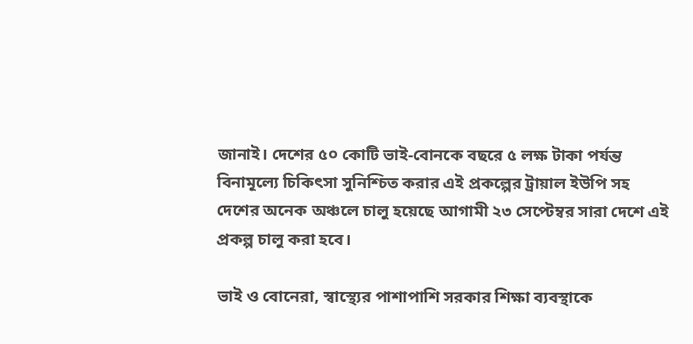জানাই। দেশের ৫০ কোটি ভাই-বোনকে বছরে ৫ লক্ষ টাকা পর্যন্ত বিনামূল্যে চিকিৎসা সুনিশ্চিত করার এই প্রকল্পের ট্রায়াল ইউপি সহ দেশের অনেক অঞ্চলে চালু হয়েছে আগামী ২৩ সেপ্টেম্বর সারা দেশে এই প্রকল্প চালু করা হবে।

ভাই ও বোনেরা, স্বাস্থ্যের পাশাপাশি সরকার শিক্ষা ব্যবস্থাকে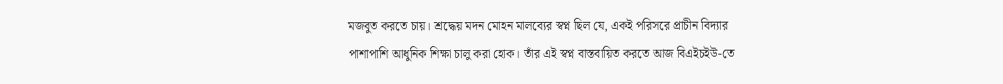মজবুত করতে চায়। শ্রদ্ধেয় মদন মোহন মালব্যের স্বপ্ন ছিল যে, একই পরিসরে প্রাচীন বিদ্যার পাশাপাশি আধুনিক শিক্ষা চালু করা হোক। তাঁর এই স্বপ্ন বাস্তবায়িত করতে আজ বিএইচইউ-তে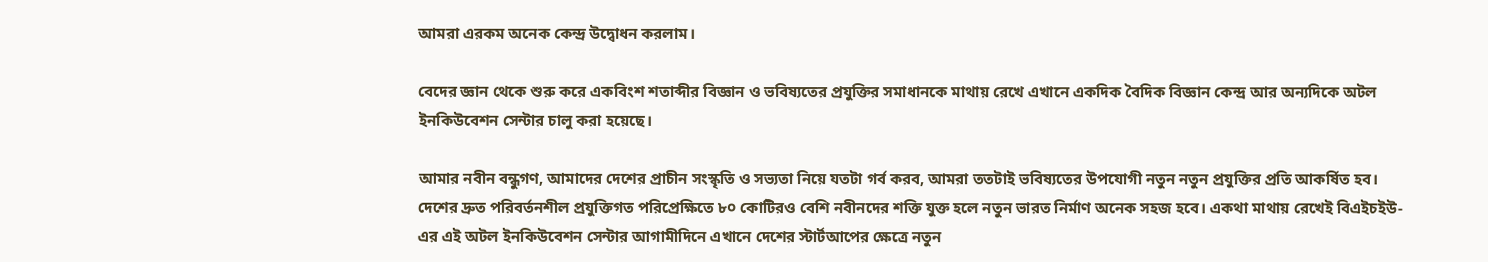আমরা এরকম অনেক কেন্দ্র উদ্বোধন করলাম।

বেদের জ্ঞান থেকে শুরু করে একবিংশ শতাব্দীর বিজ্ঞান ও ভবিষ্যতের প্রযুক্তির সমাধানকে মাথায় রেখে এখানে একদিক বৈদিক বিজ্ঞান কেন্দ্র আর অন্যদিকে অটল ইনকিউবেশন সেন্টার চালু করা হয়েছে।

আমার নবীন বন্ধুগণ, আমাদের দেশের প্রাচীন সংস্কৃতি ও সভ্যতা নিয়ে যতটা গর্ব করব, আমরা ততটাই ভবিষ্যতের উপযোগী নতুন নতুন প্রযুক্তির প্রতি আকর্ষিত হব। দেশের দ্রুত পরিবর্তনশীল প্রযুক্তিগত পরিপ্রেক্ষিতে ৮০ কোটিরও বেশি নবীনদের শক্তি যুক্ত হলে নতুন ভারত নির্মাণ অনেক সহজ হবে। একথা মাথায় রেখেই বিএইচইউ-এর এই অটল ইনকিউবেশন সেন্টার আগামীদিনে এখানে দেশের স্টার্টআপের ক্ষেত্রে নতুন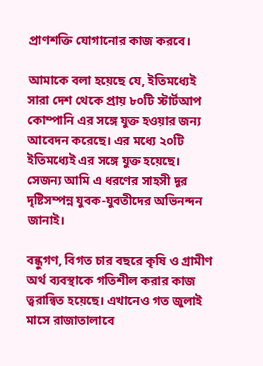প্রাণশক্তি যোগানোর কাজ করবে।

আমাকে বলা হয়েছে যে, ইতিমধ্যেই সারা দেশ থেকে প্রায় ৮০টি স্টার্টআপ কোম্পানি এর সঙ্গে যুক্ত হওয়ার জন্য আবেদন করেছে। এর মধ্যে ২০টি ইতিমধ্যেই এর সঙ্গে যুক্ত হয়েছে। সেজন্য আমি এ ধরণের সাহসী দূর দৃষ্টিসম্পন্ন যুবক-যুবতীদের অভিনন্দন জানাই।

বন্ধুগণ, বিগত চার বছরে কৃষি ও গ্রামীণ অর্থ ব্যবস্থাকে গতিশীল করার কাজ ত্বরান্বিত হয়েছে। এখানেও গত জুলাই মাসে রাজাতালাবে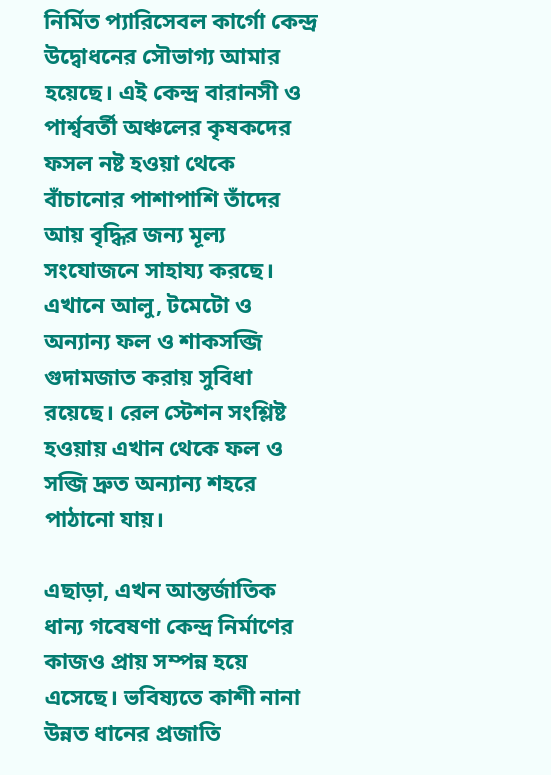নির্মিত প্যারিসেবল কার্গো কেন্দ্র উদ্বোধনের সৌভাগ্য আমার হয়েছে। এই কেন্দ্র বারানসী ও পার্শ্ববর্তী অঞ্চলের কৃষকদের ফসল নষ্ট হওয়া থেকে বাঁচানোর পাশাপাশি তাঁদের আয় বৃদ্ধির জন্য মূল্য সংযোজনে সাহায্য করছে। এখানে আলু, টমেটো ও অন্যান্য ফল ও শাকসব্জি গুদামজাত করায় সুবিধা রয়েছে। রেল স্টেশন সংশ্লিষ্ট হওয়ায় এখান থেকে ফল ও সব্জি দ্রুত অন্যান্য শহরে পাঠানো যায়।

এছাড়া, এখন আন্তর্জাতিক ধান্য গবেষণা কেন্দ্র নির্মাণের কাজও প্রায় সম্পন্ন হয়ে এসেছে। ভবিষ্যতে কাশী নানা উন্নত ধানের প্রজাতি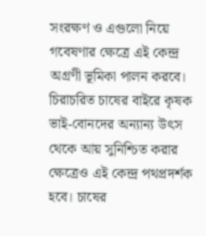সংরক্ষণ ও এগুলো নিয়ে গবেষণার ক্ষেত্রে এই কেন্দ্র অগ্রণী ভূমিকা পালন করবে। চিরাচরিত চাষের বাইরে কৃষক ভাই-বোনদের অন্যান্য উৎস থেকে আয় সুনিশ্চিত করার ক্ষেত্রেও এই কেন্দ্র পথপ্রদর্শক হবে। চাষের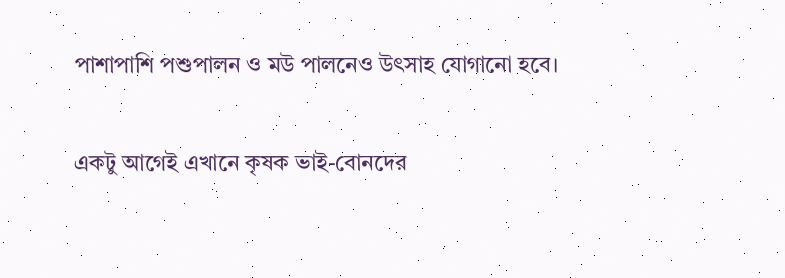পাশাপাশি পশুপালন ও মউ পালনেও উৎসাহ যোগানো হবে।

একটু আগেই এখানে কৃষক ভাই-বোনদের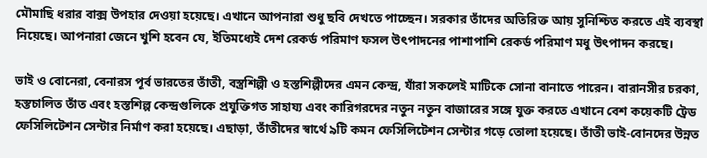মৌমাছি ধরার বাক্স উপহার দেওয়া হয়েছে। এখানে আপনারা শুধু ছবি দেখতে পাচ্ছেন। সরকার তাঁদের অতিরিক্ত আয় সুনিশ্চিত করতে এই ব্যবস্থা নিয়েছে। আপনারা জেনে খুশি হবেন যে, ইতিমধ্যেই দেশ রেকর্ড পরিমাণ ফসল উৎপাদনের পাশাপাশি রেকর্ড পরিমাণ মধু উৎপাদন করছে।

ভাই ও বোনেরা, বেনারস পূর্ব ভারতের তাঁতী, বস্ত্রশিল্পী ও হস্তশিল্পীদের এমন কেন্দ্র, যাঁরা সকলেই মাটিকে সোনা বানাতে পারেন। বারানসীর চরকা, হস্তচালিত তাঁত এবং হস্তশিল্প কেন্দ্রগুলিকে প্রযুক্তিগত সাহায্য এবং কারিগরদের নতুন নতুন বাজারের সঙ্গে যুক্ত করতে এখানে বেশ কয়েকটি ট্রেড ফেসিলিটেশন সেন্টার নির্মাণ করা হয়েছে। এছাড়া, তাঁতীদের স্বার্থে ৯টি কমন ফেসিলিটেশন সেন্টার গড়ে তোলা হয়েছে। তাঁতী ভাই-বোনদের উন্নত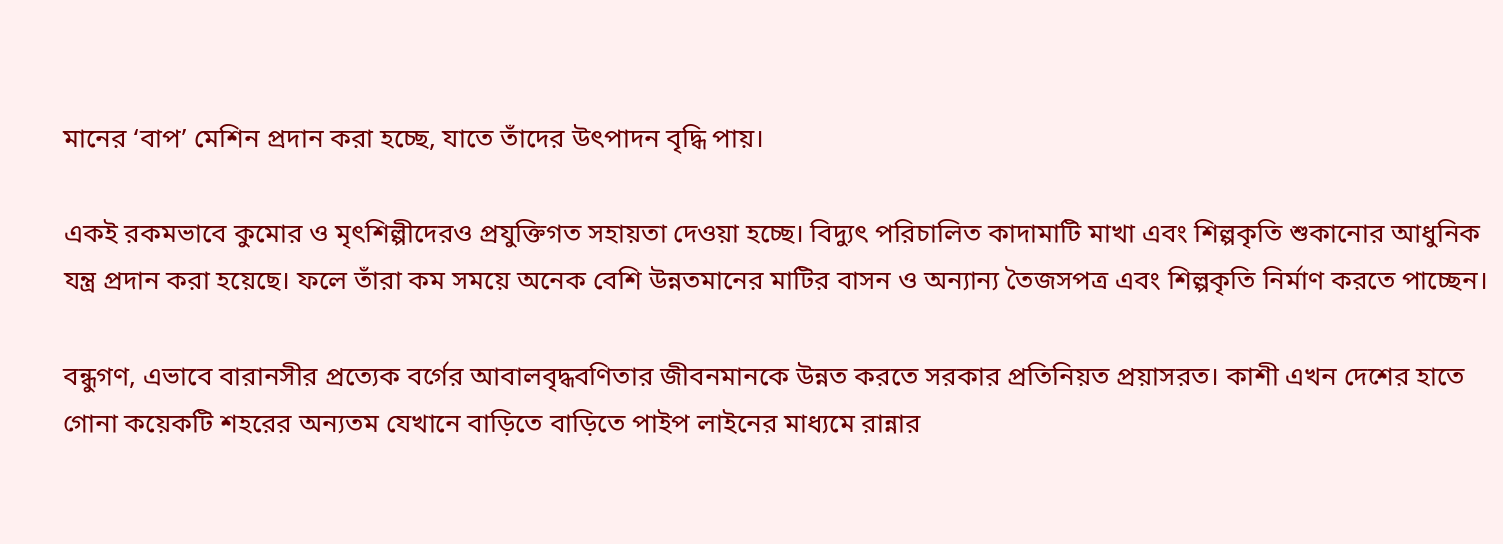মানের ‘বাপ’ মেশিন প্রদান করা হচ্ছে, যাতে তাঁদের উৎপাদন বৃদ্ধি পায়।

একই রকমভাবে কুমোর ও মৃৎশিল্পীদেরও প্রযুক্তিগত সহায়তা দেওয়া হচ্ছে। বিদ্যুৎ পরিচালিত কাদামাটি মাখা এবং শিল্পকৃতি শুকানোর আধুনিক যন্ত্র প্রদান করা হয়েছে। ফলে তাঁরা কম সময়ে অনেক বেশি উন্নতমানের মাটির বাসন ও অন্যান্য তৈজসপত্র এবং শিল্পকৃতি নির্মাণ করতে পাচ্ছেন।

বন্ধুগণ, এভাবে বারানসীর প্রত্যেক বর্গের আবালবৃদ্ধবণিতার জীবনমানকে উন্নত করতে সরকার প্রতিনিয়ত প্রয়াসরত। কাশী এখন দেশের হাতে গোনা কয়েকটি শহরের অন্যতম যেখানে বাড়িতে বাড়িতে পাইপ লাইনের মাধ্যমে রান্নার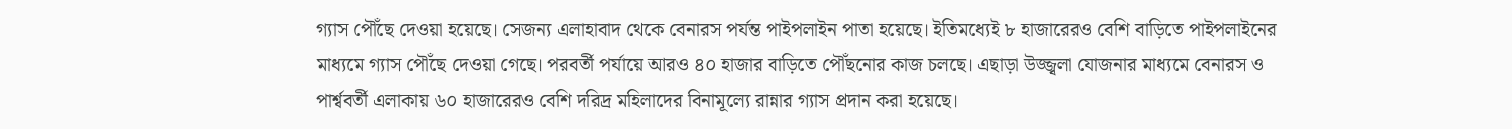গ্যাস পৌঁছে দেওয়া হয়েছে। সেজন্য এলাহাবাদ থেকে বেনারস পর্যন্ত পাইপলাইন পাতা হয়েছে। ইতিমধ্যেই ৮ হাজারেরও বেশি বাড়িতে পাইপলাইনের মাধ্যমে গ্যাস পৌঁছে দেওয়া গেছে। পরবর্তী পর্যায়ে আরও ৪০ হাজার বাড়িতে পৌঁছনোর কাজ চলছে। এছাড়া উজ্জ্বলা যোজনার মাধ্যমে বেনারস ও পার্শ্ববর্তী এলাকায় ৬০ হাজারেরও বেশি দরিদ্র মহিলাদের বিনামূল্যে রান্নার গ্যাস প্রদান করা হয়েছে।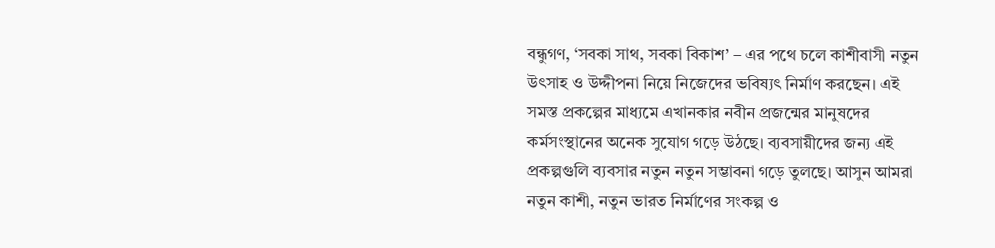বন্ধুগণ, ‘সবকা সাথ, সবকা বিকাশ’ – এর পথে চলে কাশীবাসী নতুন উৎসাহ ও উদ্দীপনা নিয়ে নিজেদের ভবিষ্যৎ নির্মাণ করছেন। এই সমস্ত প্রকল্পের মাধ্যমে এখানকার নবীন প্রজন্মের মানুষদের কর্মসংস্থানের অনেক সুযোগ গড়ে উঠছে। ব্যবসায়ীদের জন্য এই প্রকল্পগুলি ব্যবসার নতুন নতুন সম্ভাবনা গড়ে তুলছে। আসুন আমরা নতুন কাশী, নতুন ভারত নির্মাণের সংকল্প ও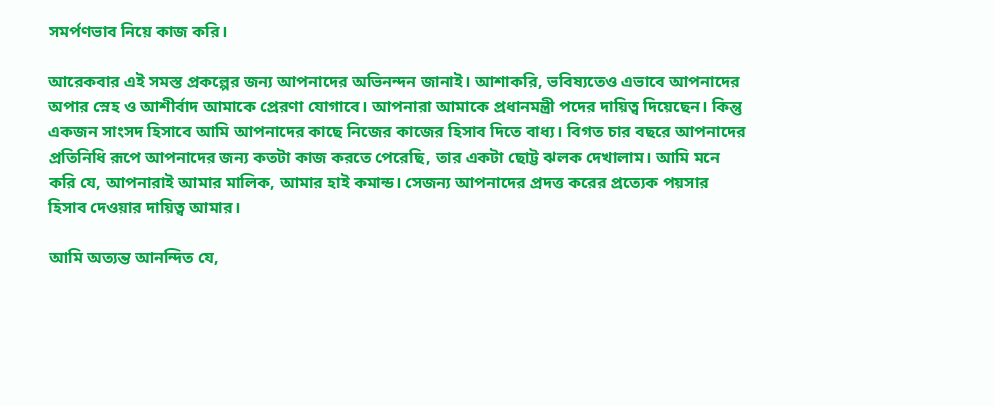সমর্পণভাব নিয়ে কাজ করি।

আরেকবার এই সমস্ত প্রকল্পের জন্য আপনাদের অভিনন্দন জানাই। আশাকরি, ভবিষ্যতেও এভাবে আপনাদের অপার স্নেহ ও আশীর্বাদ আমাকে প্রেরণা যোগাবে। আপনারা আমাকে প্রধানমন্ত্রী পদের দায়িত্ব দিয়েছেন। কিন্তু একজন সাংসদ হিসাবে আমি আপনাদের কাছে নিজের কাজের হিসাব দিতে বাধ্য। বিগত চার বছরে আপনাদের প্রতিনিধি রূপে আপনাদের জন্য কতটা কাজ করতে পেরেছি, তার একটা ছোট্ট ঝলক দেখালাম। আমি মনে করি যে, আপনারাই আমার মালিক, আমার হাই কমান্ড। সেজন্য আপনাদের প্রদত্ত করের প্রত্যেক পয়সার হিসাব দেওয়ার দায়িত্ব আমার।

আমি অত্যন্ত আনন্দিত যে,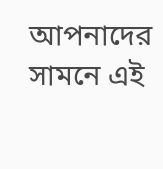আপনাদের সামনে এই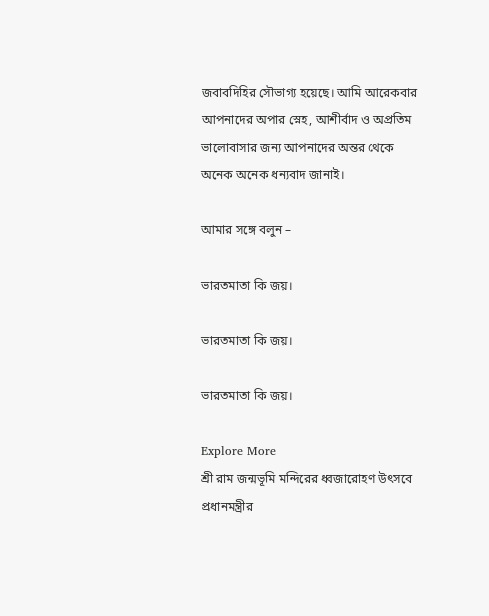জবাবদিহির সৌভাগ্য হয়েছে। আমি আরেকবার আপনাদের অপার স্নেহ, আশীর্বাদ ও অপ্রতিম ভালোবাসার জন্য আপনাদের অন্তর থেকে অনেক অনেক ধন্যবাদ জানাই।

আমার সঙ্গে বলুন –

ভারতমাতা কি জয়।

ভারতমাতা কি জয়।

ভারতমাতা কি জয়।

Explore More
শ্রী রাম জন্মভূমি মন্দিরের ধ্বজারোহণ উৎসবে প্রধানমন্ত্রীর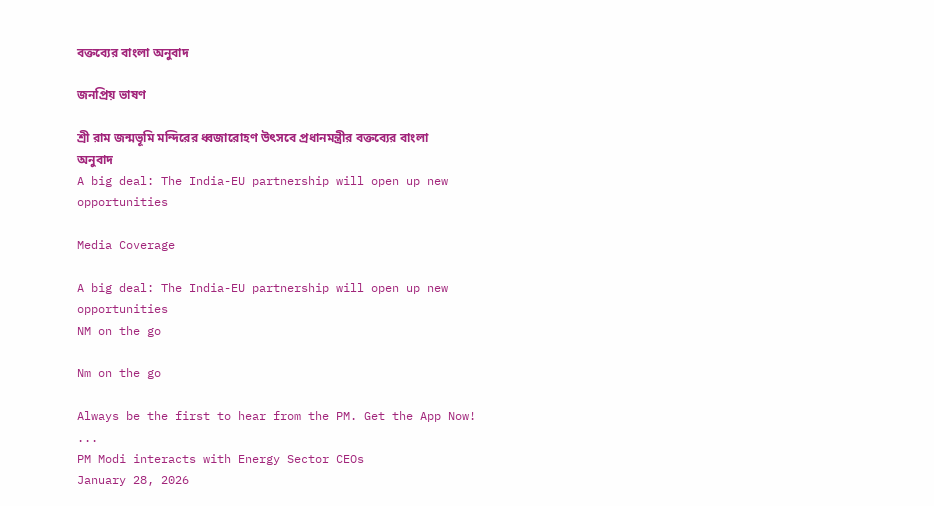বক্তব্যের বাংলা অনুবাদ

জনপ্রিয় ভাষণ

শ্রী রাম জন্মভূমি মন্দিরের ধ্বজারোহণ উৎসবে প্রধানমন্ত্রীর বক্তব্যের বাংলা অনুবাদ
A big deal: The India-EU partnership will open up new opportunities

Media Coverage

A big deal: The India-EU partnership will open up new opportunities
NM on the go

Nm on the go

Always be the first to hear from the PM. Get the App Now!
...
PM Modi interacts with Energy Sector CEOs
January 28, 2026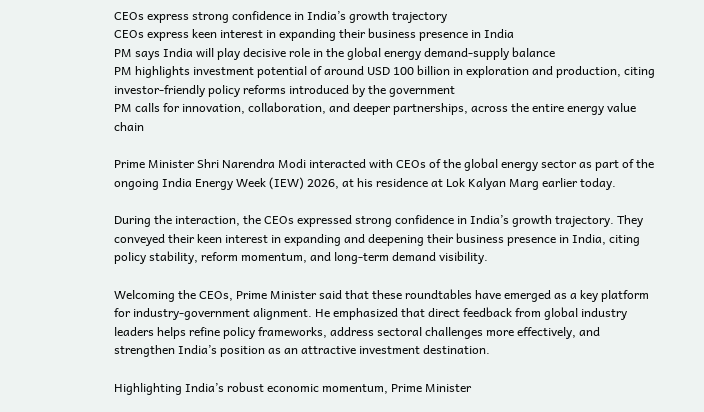CEOs express strong confidence in India’s growth trajectory
CEOs express keen interest in expanding their business presence in India
PM says India will play decisive role in the global energy demand-supply balance
PM highlights investment potential of around USD 100 billion in exploration and production, citing investor-friendly policy reforms introduced by the government
PM calls for innovation, collaboration, and deeper partnerships, across the entire energy value chain

Prime Minister Shri Narendra Modi interacted with CEOs of the global energy sector as part of the ongoing India Energy Week (IEW) 2026, at his residence at Lok Kalyan Marg earlier today.

During the interaction, the CEOs expressed strong confidence in India’s growth trajectory. They conveyed their keen interest in expanding and deepening their business presence in India, citing policy stability, reform momentum, and long-term demand visibility.

Welcoming the CEOs, Prime Minister said that these roundtables have emerged as a key platform for industry-government alignment. He emphasized that direct feedback from global industry leaders helps refine policy frameworks, address sectoral challenges more effectively, and strengthen India’s position as an attractive investment destination.

Highlighting India’s robust economic momentum, Prime Minister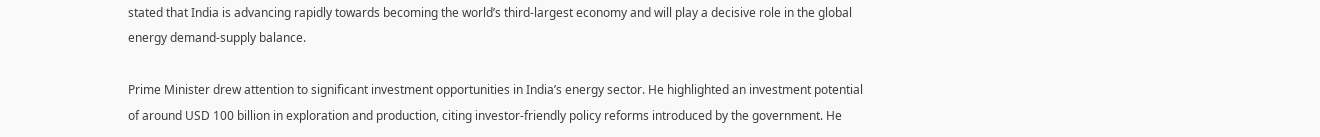stated that India is advancing rapidly towards becoming the world’s third-largest economy and will play a decisive role in the global energy demand-supply balance.

Prime Minister drew attention to significant investment opportunities in India’s energy sector. He highlighted an investment potential of around USD 100 billion in exploration and production, citing investor-friendly policy reforms introduced by the government. He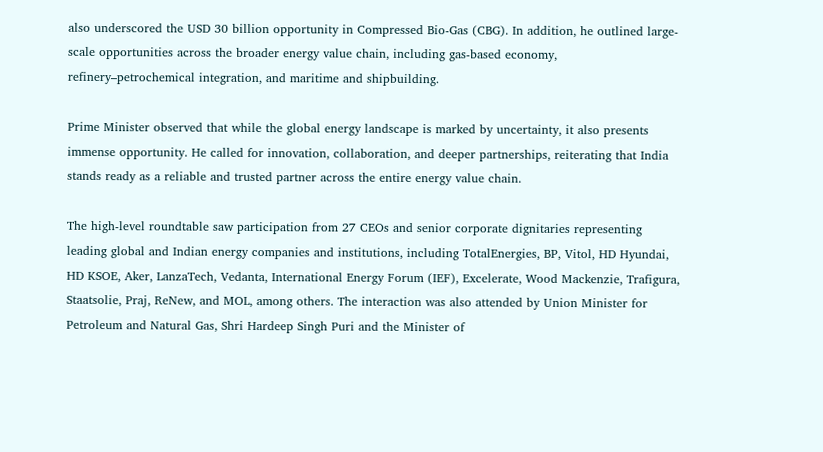also underscored the USD 30 billion opportunity in Compressed Bio-Gas (CBG). In addition, he outlined large-scale opportunities across the broader energy value chain, including gas-based economy, refinery–petrochemical integration, and maritime and shipbuilding.

Prime Minister observed that while the global energy landscape is marked by uncertainty, it also presents immense opportunity. He called for innovation, collaboration, and deeper partnerships, reiterating that India stands ready as a reliable and trusted partner across the entire energy value chain.

The high-level roundtable saw participation from 27 CEOs and senior corporate dignitaries representing leading global and Indian energy companies and institutions, including TotalEnergies, BP, Vitol, HD Hyundai, HD KSOE, Aker, LanzaTech, Vedanta, International Energy Forum (IEF), Excelerate, Wood Mackenzie, Trafigura, Staatsolie, Praj, ReNew, and MOL, among others. The interaction was also attended by Union Minister for Petroleum and Natural Gas, Shri Hardeep Singh Puri and the Minister of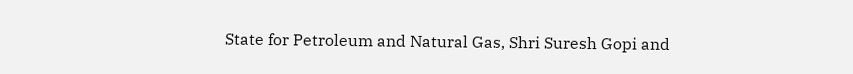State for Petroleum and Natural Gas, Shri Suresh Gopi and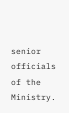senior officials of the Ministry.